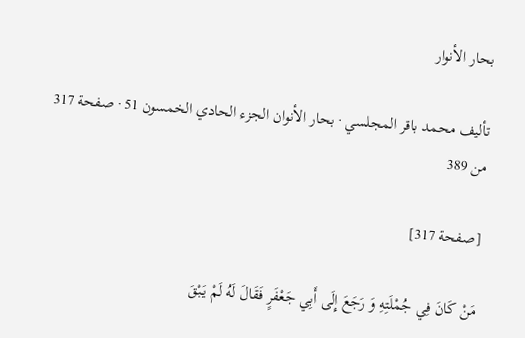بحار الأنوار

تأليف محمد باقر المجلسي · بحار الأنوان الجزء الحادي الخمسون 51 · صفحة 317 من 389

[صفحة 317]

مَنْ كَانَ فِي جُمْلَتِهِ وَ رَجَعَ إِلَى أَبِي جَعْفَرٍ فَقَالَ لَهُ لَمْ يَبْقَ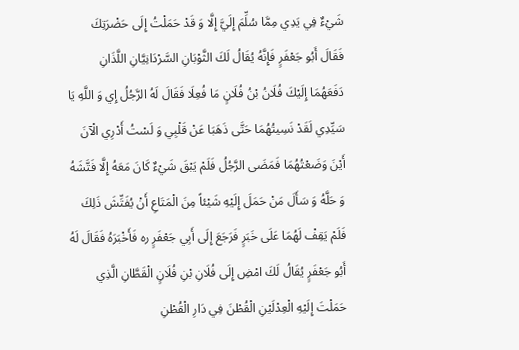شَيْءٌ فِي يَدِي مِمَّا سُلِّمَ إِلَيَّ إِلَّا وَ قَدْ حَمَلْتُ إِلَى حَضْرَتِكَ فَقَالَ أَبُو جَعْفَرٍ فَإِنَّهُ يُقَالُ لَكَ الثَّوْبَانِ السَّرْدَانِيَّانِ اللَّذَانِ دَفَعَهُمَا إِلَيْكَ فُلَانُ بْنُ فُلَانٍ مَا فُعِلَا فَقَالَ لَهُ الرَّجُلُ إِي وَ اللَّهِ يَا سَيِّدِي لَقَدْ نَسِيتُهُمَا حَتَّى ذَهَبَا عَنْ قَلْبِي وَ لَسْتُ أَدْرِي الْآنَ أَيْنَ وَضَعْتُهُمَا فَمَضَى الرَّجُلُ فَلَمْ يَبْقَ شَيْءٌ كَانَ مَعَهُ إِلَّا فَتَّشَهُ وَ حَلَّهُ وَ سَأَلَ مَنْ حَمَلَ إِلَيْهِ شَيْئاً مِنَ الْمَتَاعِ أَنْ يُفَتِّشَ ذَلِكَ فَلَمْ يَقِفْ لَهُمَا عَلَى خَبَرٍ فَرَجَعَ إِلَى أَبِي جَعْفَرٍ ره فَأَخْبَرَهُ فَقَالَ لَهُ أَبُو جَعْفَرٍ يُقَالُ لَكَ امْضِ إِلَى فُلَانِ بْنِ فُلَانٍ الْقَطَّانِ الَّذِي حَمَلْتَ إِلَيْهِ الْعِدْلَيْنِ الْقُطْنَ فِي دَارِ الْقُطْنِ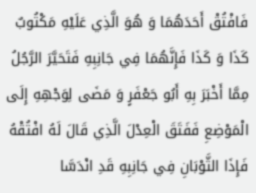فَافْتُقْ أَحَدَهُمَا وَ هُوَ الَّذِي عَلَيْهِ مَكْتُوبٌ كَذَا وَ كَذَا فَإِنَّهُمَا فِي جَانِبِهِ فَتَحَيَّرَ الرَّجُلُ مِمَّا أَخْبَرَ بِهِ أَبُو جَعْفَرٍ وَ مَضَى لِوَجْهِهِ إِلَى الْمَوْضِعِ فَفَتَقَ الْعِدْلَ الَّذِي قَالَ لَهُ افْتُقْهُ فَإِذَا الثَّوْبَانِ فِي جَانِبِهِ قَدِ انْدَسَّا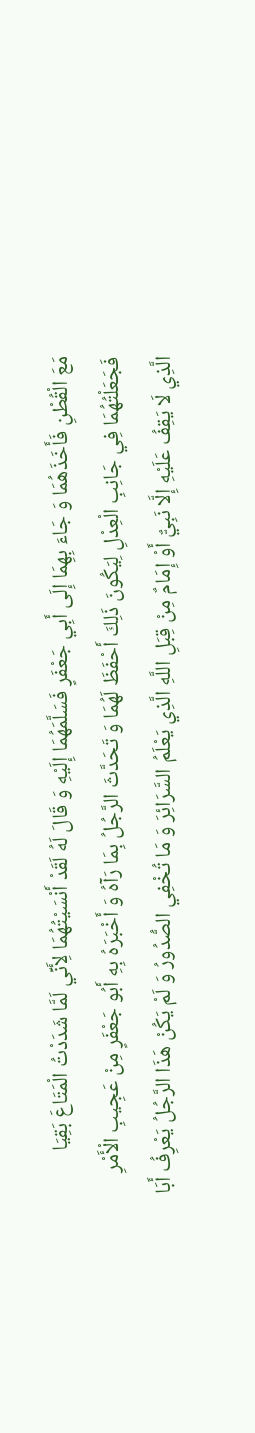مَعَ الْقُطْنِ فَأَخَذَهُمَا وَ جَاءَ بِهِمَا إِلَى أَبِي جَعْفَرٍ فَسَلَّمَهُمَا إِلَيْهِ وَ قَالَ لَهُ لَقَدْ أَنْسَيْتُهُمَا لِأَنِّي لَمَّا شَدَدْتُ الْمَتَاعَ بَقِيَا فَجَعَلْتُهُمَا فِي جَانِبِ الْعِدْلِ لِيَكُونَ ذَلِكَ أَحْفَظَ لَهُمَا وَ تَحَدَّثَ الرَّجُلُ بِمَا رَآهُ وَ أَخْبَرَهُ بِهِ أَبُو جَعْفَرٍ مِنْ عَجِيبِ الْأَمْرِ الَّذِي لَا يَقِفُ عَلَيْهِ إِلَّا نَبِيٌّ أَوْ إِمَامٌ مِنْ قِبَلِ اللَّهِ الَّذِي يَعْلَمُ السَّرَائِرَ وَ مَا تُخْفِي الصُّدُورُ وَ لَمْ يَكُنْ هَذَا الرَّجُلُ يَعْرِفُ أَبَا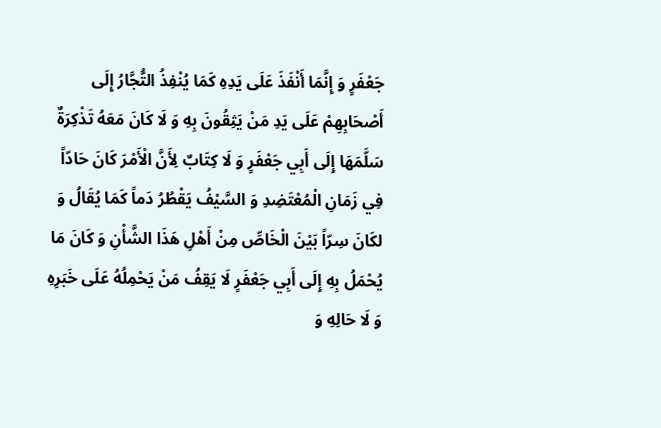جَعْفَرٍ وَ إِنَّمَا أَنْفَذَ عَلَى يَدِهِ كَمَا يُنْفِذُ التُّجَّارُ إِلَى أَصْحَابِهِمْ عَلَى يَدِ مَنْ يَثِقُونَ بِهِ وَ لَا كَانَ مَعَهُ تَذْكِرَةٌ سَلَّمَهَا إِلَى أَبِي جَعْفَرٍ وَ لَا كِتَابٌ لِأَنَّ الْأَمْرَ كَانَ حَادّاً فِي زَمَانِ الْمُعْتَضِدِ وَ السَّيْفُ يَقْطُرُ دَماً كَمَا يُقَالُ وَ لكَانَ سِرّاً بَيْنَ الْخَاصِّ مِنْ أَهْلِ هَذَا الشَّأْنِ وَ كَانَ مَا يُحْمَلُ بِهِ إِلَى أَبِي جَعْفَرٍ لَا يَقِفُ مَنْ يَحْمِلُهُ عَلَى خَبَرِهِ وَ لَا حَالِهِ وَ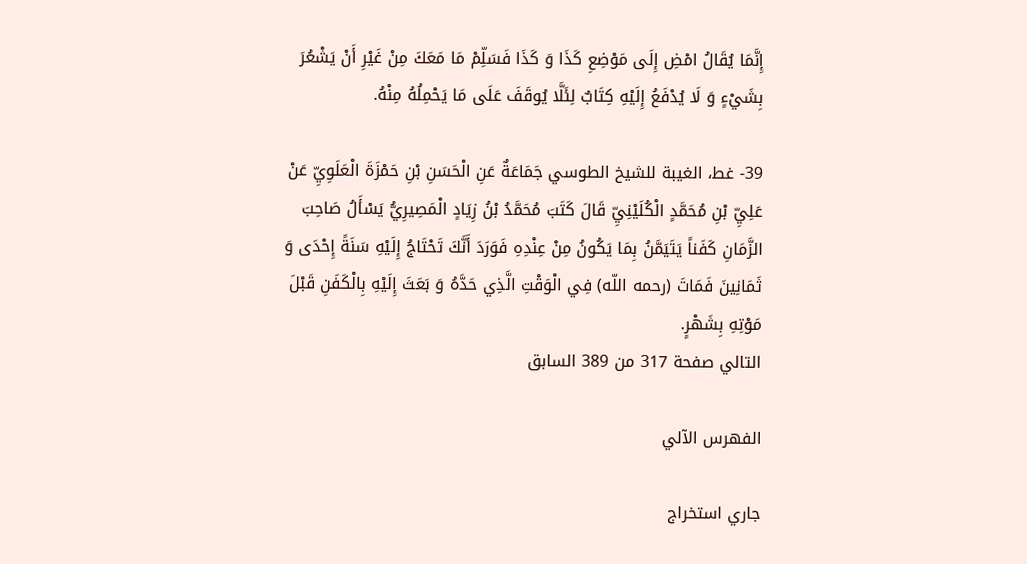إِنَّمَا يُقَالُ امْضِ إِلَى مَوْضِعِ كَذَا وَ كَذَا فَسَلِّمْ مَا مَعَكَ مِنْ غَيْرِ أَنْ يَشْعُرَ بِشَيْءٍ وَ لَا يُدْفَعُ إِلَيْهِ كِتَابٌ لِئَلَّا يُوقَفَ عَلَى مَا يَحْمِلُهُ مِنْهُ.

39- غط، الغيبة للشيخ الطوسي جَمَاعَةٌ عَنِ الْحَسَنِ بْنِ حَمْزَةَ الْعَلَوِيِّ عَنْ عَلِيِّ بْنِ مُحَمَّدٍ الْكُلَيْنِيِّ قَالَ كَتَبَ مُحَمَّدُ بْنُ زِيَادٍ الْمَصِيرِيُّ يَسْأَلُ صَاحِبَ الزَّمَانِ كَفَناً يَتَيَمَّنُ بِمَا يَكُونُ مِنْ عِنْدِهِ فَوَرَدَ أَنَّكَ تَحْتَاجُ إِلَيْهِ سَنَةً إِحْدَى وَ ثَمَانِينَ فَمَاتَ (رحمه اللّه) فِي الْوَقْتِ الَّذِي حَدَّهُ وَ بَعَثَ إِلَيْهِ بِالْكَفَنِ قَبْلَ مَوْتِهِ بِشَهْرٍ.
التالي صفحة 317 من 389 السابق

الفهرس الآلي

جاري استخراج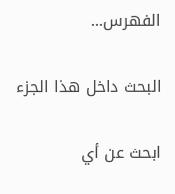الفهرس...

البحث داخل هذا الجزء

ابحث عن أي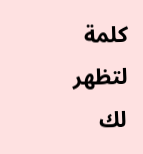كلمة لتظهر لك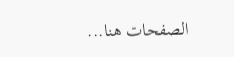الصفحات هنا...